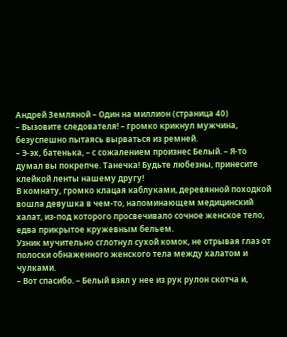Андрей Земляной – Один на миллион (страница 40)
– Вызовите следователя! – громко крикнул мужчина, безуспешно пытаясь вырваться из ремней.
– Э-эх, батенька, – с сожалением произнес Белый. – Я-то думал вы покрепче. Танечка! Будьте любезны, принесите клейкой ленты нашему другу!
В комнату, громко клацая каблуками, деревянной походкой вошла девушка в чем-то, напоминающем медицинский халат, из-под которого просвечивало сочное женское тело, едва прикрытое кружевным бельем.
Узник мучительно сглотнул сухой комок, не отрывая глаз от полоски обнаженного женского тела между халатом и чулками.
– Вот спасибо. – Белый взял у нее из рук рулон скотча и,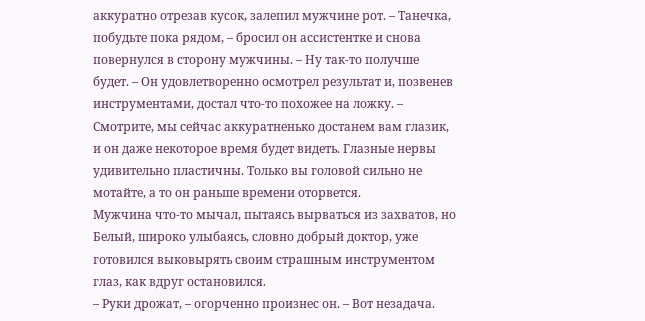аккуратно отрезав кусок, залепил мужчине рот. – Танечка, побудьте пока рядом, – бросил он ассистентке и снова повернулся в сторону мужчины. – Ну так-то получше будет. – Он удовлетворенно осмотрел результат и, позвенев инструментами, достал что-то похожее на ложку. – Смотрите, мы сейчас аккуратненько достанем вам глазик, и он даже некоторое время будет видеть. Глазные нервы удивительно пластичны. Только вы головой сильно не мотайте, а то он раньше времени оторвется.
Мужчина что-то мычал, пытаясь вырваться из захватов, но Белый, широко улыбаясь, словно добрый доктор, уже готовился выковырять своим страшным инструментом глаз, как вдруг остановился.
– Руки дрожат, – огорченно произнес он. – Вот незадача.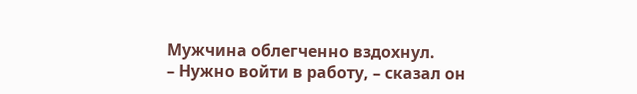Мужчина облегченно вздохнул.
– Нужно войти в работу, – сказал он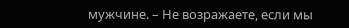мужчине. – Не возражаете, если мы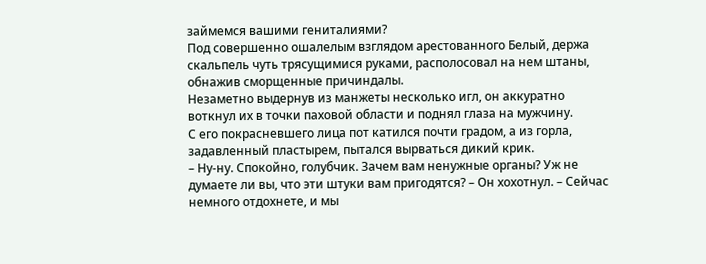займемся вашими гениталиями?
Под совершенно ошалелым взглядом арестованного Белый, держа скальпель чуть трясущимися руками, располосовал на нем штаны, обнажив сморщенные причиндалы.
Незаметно выдернув из манжеты несколько игл, он аккуратно воткнул их в точки паховой области и поднял глаза на мужчину.
С его покрасневшего лица пот катился почти градом, а из горла, задавленный пластырем, пытался вырваться дикий крик.
– Ну-ну. Спокойно, голубчик. Зачем вам ненужные органы? Уж не думаете ли вы, что эти штуки вам пригодятся? – Он хохотнул. – Сейчас немного отдохнете, и мы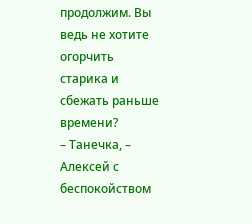продолжим. Вы ведь не хотите огорчить старика и сбежать раньше времени?
– Танечка, – Алексей с беспокойством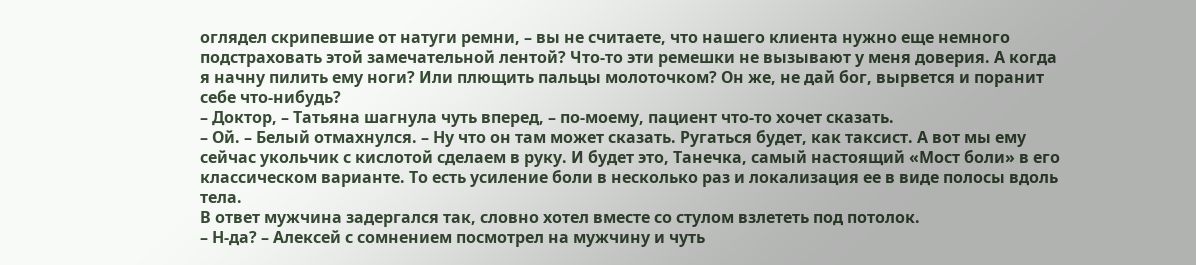оглядел скрипевшие от натуги ремни, – вы не считаете, что нашего клиента нужно еще немного подстраховать этой замечательной лентой? Что-то эти ремешки не вызывают у меня доверия. А когда я начну пилить ему ноги? Или плющить пальцы молоточком? Он же, не дай бог, вырвется и поранит себе что-нибудь?
– Доктор, – Татьяна шагнула чуть вперед, – по-моему, пациент что-то хочет сказать.
– Ой. – Белый отмахнулся. – Ну что он там может сказать. Ругаться будет, как таксист. А вот мы ему сейчас укольчик с кислотой сделаем в руку. И будет это, Танечка, самый настоящий «Мост боли» в его классическом варианте. То есть усиление боли в несколько раз и локализация ее в виде полосы вдоль тела.
В ответ мужчина задергался так, словно хотел вместе со стулом взлететь под потолок.
– Н-да? – Алексей с сомнением посмотрел на мужчину и чуть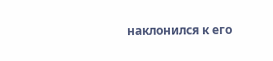наклонился к его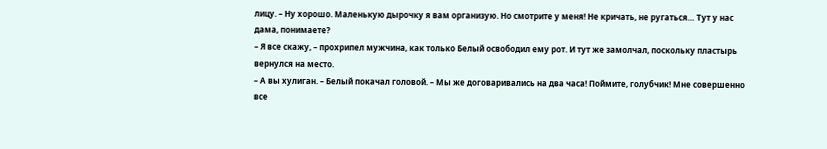лицу. – Ну хорошо. Маленькую дырочку я вам организую. Но смотрите у меня! Не кричать, не ругаться… Тут у нас дама, понимаете?
– Я все скажу, – прохрипел мужчина, как только Белый освободил ему рот. И тут же замолчал, поскольку пластырь вернулся на место.
– А вы хулиган. – Белый покачал головой. – Мы же договаривались на два часа! Поймите, голубчик! Мне совершенно все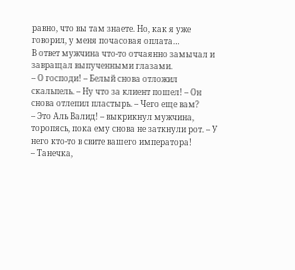равно, что вы там знаете. Но, как я уже говорил, у меня почасовая оплата…
В ответ мужчина что-то отчаянно замычал и завращал выпученными глазами.
– О господи! – Белый снова отложил скальпель. – Ну что за клиент пошел! – Он снова отлепил пластырь. – Чего еще вам?
– Это Аль Валид! – выкрикнул мужчина, торопясь, пока ему снова не заткнули рот. – У него кто-то в свите вашего императора!
– Танечка,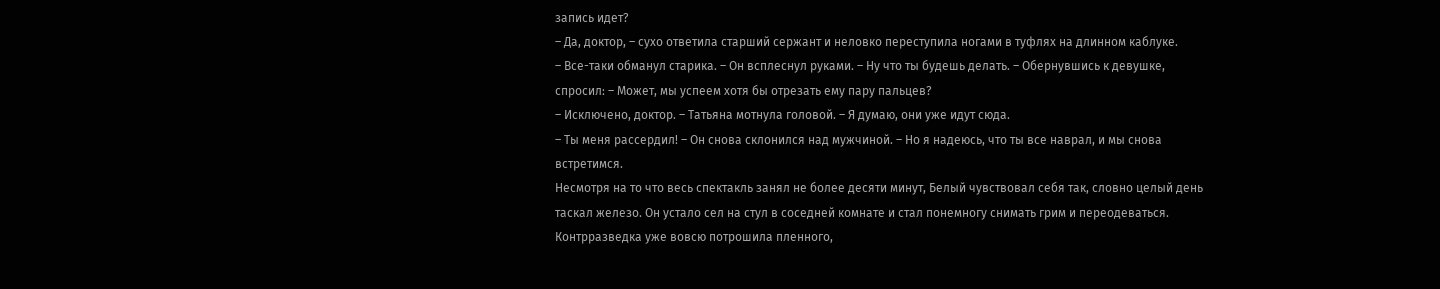запись идет?
– Да, доктор, – сухо ответила старший сержант и неловко переступила ногами в туфлях на длинном каблуке.
– Все-таки обманул старика. – Он всплеснул руками. – Ну что ты будешь делать. – Обернувшись к девушке, спросил: – Может, мы успеем хотя бы отрезать ему пару пальцев?
– Исключено, доктор. – Татьяна мотнула головой. – Я думаю, они уже идут сюда.
– Ты меня рассердил! – Он снова склонился над мужчиной. – Но я надеюсь, что ты все наврал, и мы снова встретимся.
Несмотря на то что весь спектакль занял не более десяти минут, Белый чувствовал себя так, словно целый день таскал железо. Он устало сел на стул в соседней комнате и стал понемногу снимать грим и переодеваться. Контрразведка уже вовсю потрошила пленного,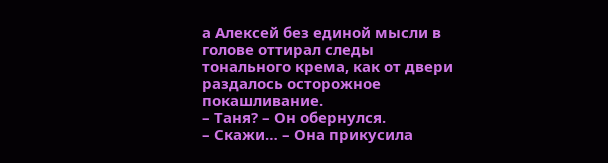а Алексей без единой мысли в голове оттирал следы тонального крема, как от двери раздалось осторожное покашливание.
– Таня? – Он обернулся.
– Скажи… – Она прикусила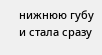нижнюю губу и стала сразу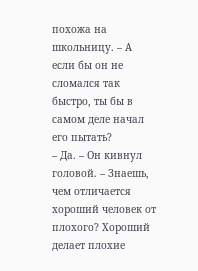похожа на школьницу. – А если бы он не сломался так быстро, ты бы в самом деле начал его пытать?
– Да. – Он кивнул головой. – Знаешь, чем отличается хороший человек от плохого? Хороший делает плохие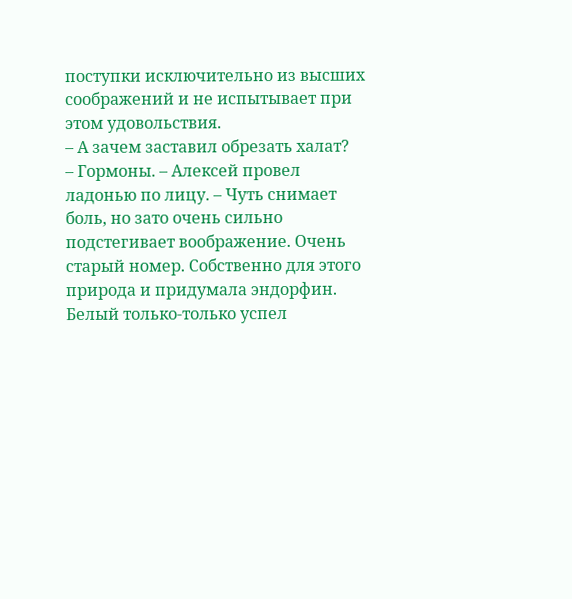поступки исключительно из высших соображений и не испытывает при этом удовольствия.
– А зачем заставил обрезать халат?
– Гормоны. – Алексей провел ладонью по лицу. – Чуть снимает боль, но зато очень сильно подстегивает воображение. Очень старый номер. Собственно для этого природа и придумала эндорфин.
Белый только-только успел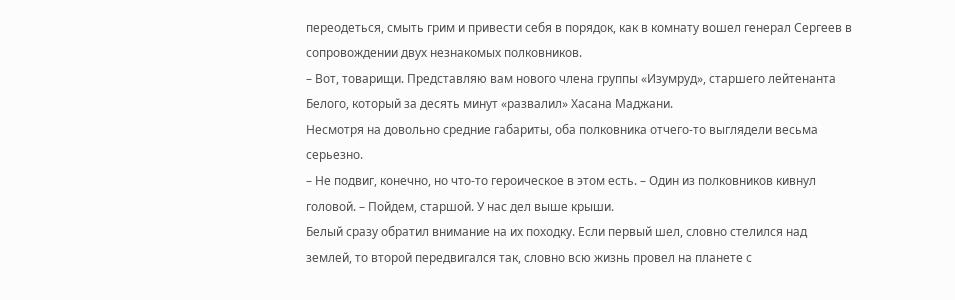переодеться, смыть грим и привести себя в порядок, как в комнату вошел генерал Сергеев в сопровождении двух незнакомых полковников.
– Вот, товарищи. Представляю вам нового члена группы «Изумруд», старшего лейтенанта Белого, который за десять минут «развалил» Хасана Маджани.
Несмотря на довольно средние габариты, оба полковника отчего-то выглядели весьма серьезно.
– Не подвиг, конечно, но что-то героическое в этом есть. – Один из полковников кивнул головой. – Пойдем, старшой. У нас дел выше крыши.
Белый сразу обратил внимание на их походку. Если первый шел, словно стелился над землей, то второй передвигался так, словно всю жизнь провел на планете с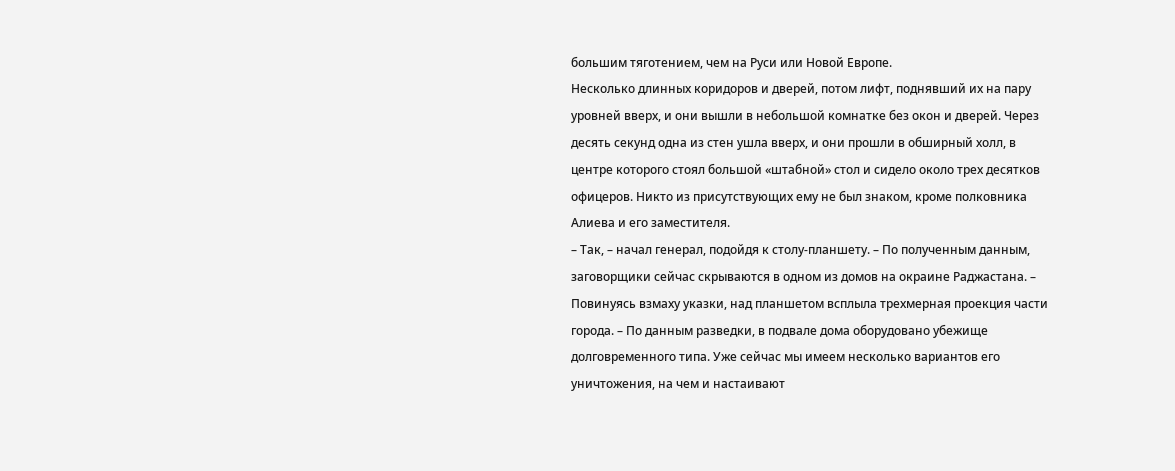большим тяготением, чем на Руси или Новой Европе.
Несколько длинных коридоров и дверей, потом лифт, поднявший их на пару уровней вверх, и они вышли в небольшой комнатке без окон и дверей. Через десять секунд одна из стен ушла вверх, и они прошли в обширный холл, в центре которого стоял большой «штабной» стол и сидело около трех десятков офицеров. Никто из присутствующих ему не был знаком, кроме полковника Алиева и его заместителя.
– Так, – начал генерал, подойдя к столу-планшету. – По полученным данным, заговорщики сейчас скрываются в одном из домов на окраине Раджастана. – Повинуясь взмаху указки, над планшетом всплыла трехмерная проекция части города. – По данным разведки, в подвале дома оборудовано убежище долговременного типа. Уже сейчас мы имеем несколько вариантов его уничтожения, на чем и настаивают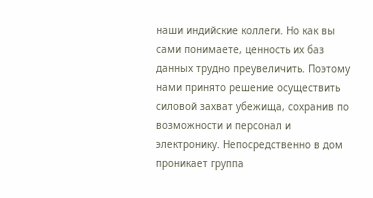наши индийские коллеги. Но как вы сами понимаете, ценность их баз данных трудно преувеличить. Поэтому нами принято решение осуществить силовой захват убежища, сохранив по возможности и персонал и электронику. Непосредственно в дом проникает группа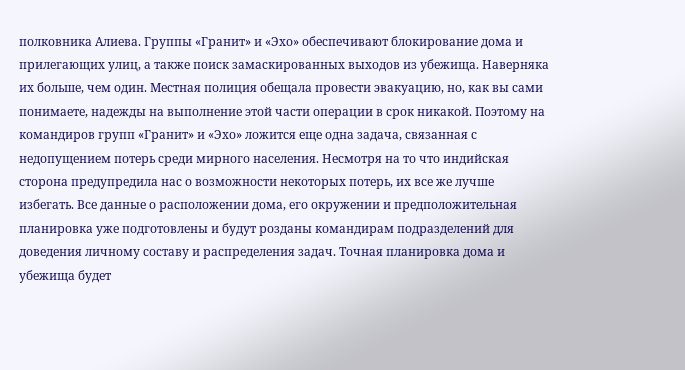полковника Алиева. Группы «Гранит» и «Эхо» обеспечивают блокирование дома и прилегающих улиц, а также поиск замаскированных выходов из убежища. Наверняка их больше, чем один. Местная полиция обещала провести эвакуацию, но, как вы сами понимаете, надежды на выполнение этой части операции в срок никакой. Поэтому на командиров групп «Гранит» и «Эхо» ложится еще одна задача, связанная с недопущением потерь среди мирного населения. Несмотря на то что индийская сторона предупредила нас о возможности некоторых потерь, их все же лучше избегать. Все данные о расположении дома, его окружении и предположительная планировка уже подготовлены и будут розданы командирам подразделений для доведения личному составу и распределения задач. Точная планировка дома и убежища будет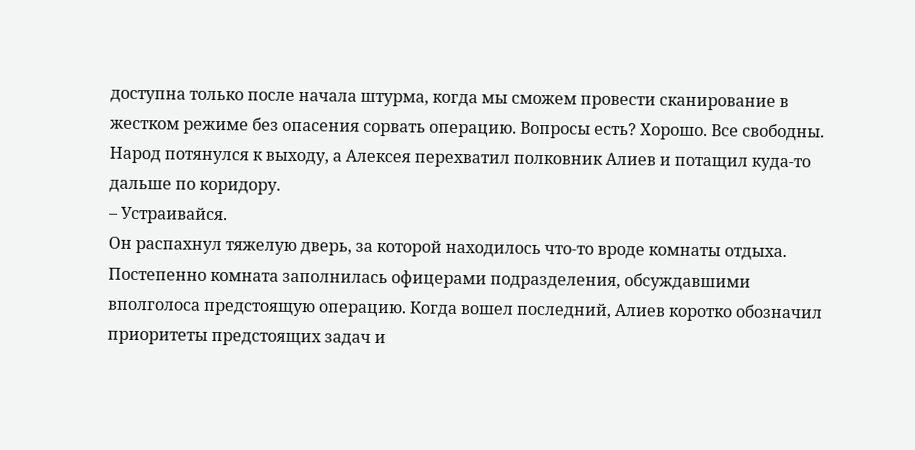доступна только после начала штурма, когда мы сможем провести сканирование в жестком режиме без опасения сорвать операцию. Вопросы есть? Хорошо. Все свободны.
Народ потянулся к выходу, а Алексея перехватил полковник Алиев и потащил куда-то дальше по коридору.
– Устраивайся.
Он распахнул тяжелую дверь, за которой находилось что-то вроде комнаты отдыха. Постепенно комната заполнилась офицерами подразделения, обсуждавшими вполголоса предстоящую операцию. Когда вошел последний, Алиев коротко обозначил приоритеты предстоящих задач и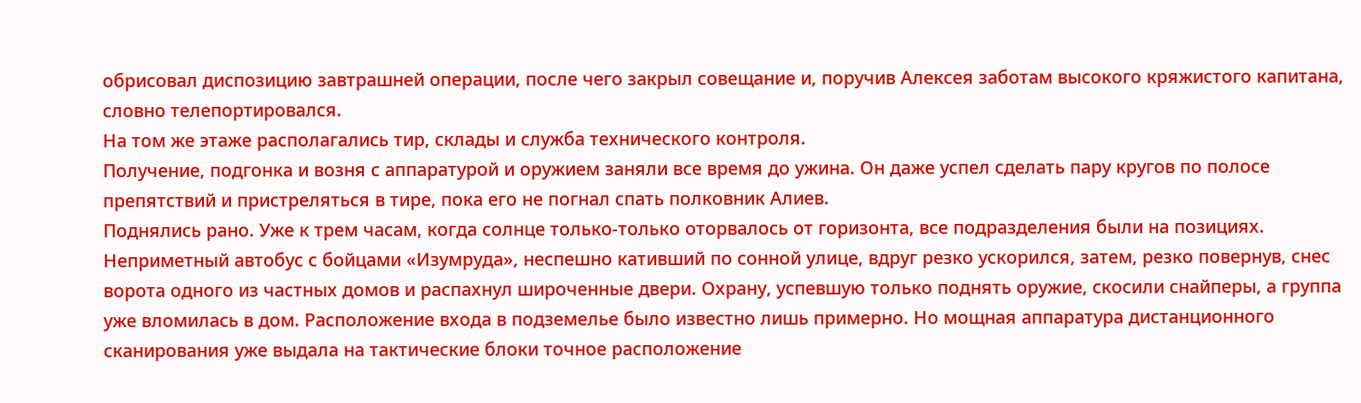обрисовал диспозицию завтрашней операции, после чего закрыл совещание и, поручив Алексея заботам высокого кряжистого капитана, словно телепортировался.
На том же этаже располагались тир, склады и служба технического контроля.
Получение, подгонка и возня с аппаратурой и оружием заняли все время до ужина. Он даже успел сделать пару кругов по полосе препятствий и пристреляться в тире, пока его не погнал спать полковник Алиев.
Поднялись рано. Уже к трем часам, когда солнце только-только оторвалось от горизонта, все подразделения были на позициях. Неприметный автобус с бойцами «Изумруда», неспешно кативший по сонной улице, вдруг резко ускорился, затем, резко повернув, снес ворота одного из частных домов и распахнул широченные двери. Охрану, успевшую только поднять оружие, скосили снайперы, а группа уже вломилась в дом. Расположение входа в подземелье было известно лишь примерно. Но мощная аппаратура дистанционного сканирования уже выдала на тактические блоки точное расположение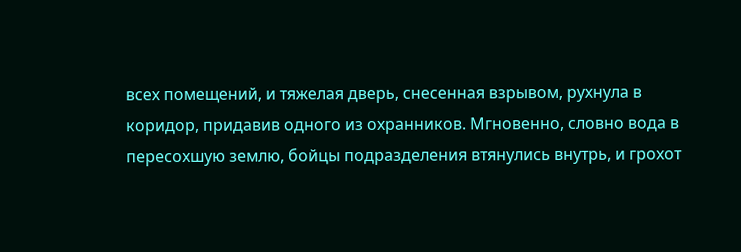всех помещений, и тяжелая дверь, снесенная взрывом, рухнула в коридор, придавив одного из охранников. Мгновенно, словно вода в пересохшую землю, бойцы подразделения втянулись внутрь, и грохот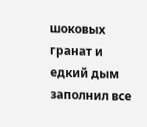шоковых гранат и едкий дым заполнил все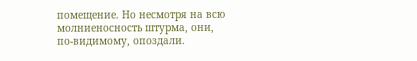помещение. Но несмотря на всю молниеносность штурма, они, по-видимому, опоздали.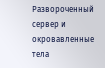Развороченный сервер и окровавленные тела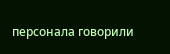персонала говорили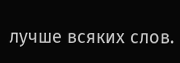лучше всяких слов.